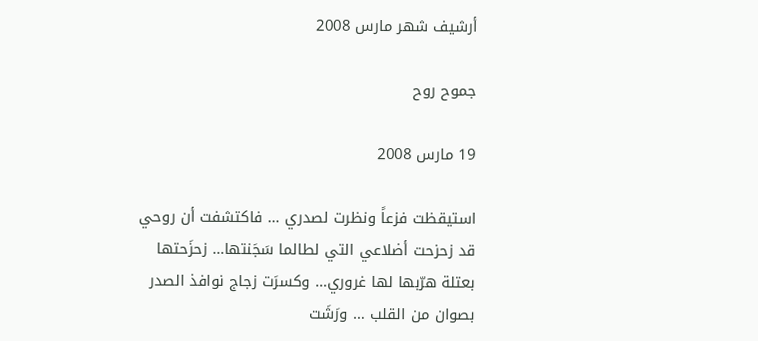أرشيف شهر مارس 2008

جموح روح

19 مارس 2008

استيقظت فزعاً ونظرت لصدري … فاكتشفت أن روحي قد زحزحت أضلاعي التي لطالما سَجَنتها… زحزَحتها بعتلة هرّبها لها غروري… وكسرَت زجاج نوافذ الصدر بصوان من القلب … ورَشَت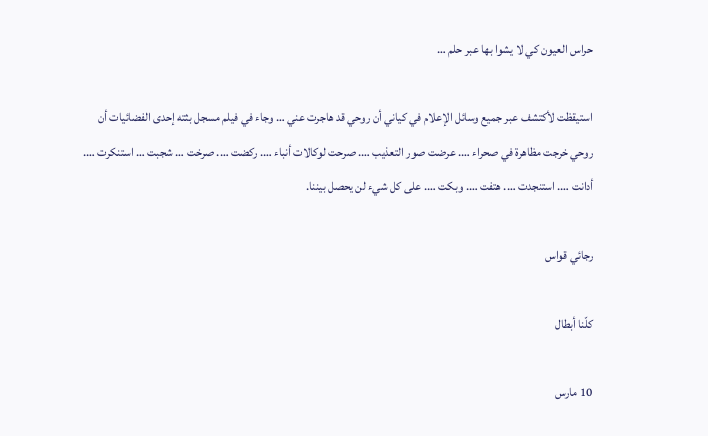حراس العيون كي لا يشوا بها عبر حلم …

استيقظت لأكتشف عبر جميع وسائل الإعلام في كياني أن روحي قد هاجرت عني … وجاء في فيلم مسجل بثته إحدى الفضائيات أن روحي خرجت مظاهرة في صحراء …. عرضت صور التعذيب …. صرحت لوكالات أنباء …. ركضت …. صرخت … شجبت … استنكرت …. أدانت …. استنجدت …. هتفت …. وبكت …. على كل شيء لن يحصل بيننا.

رجائي قواس

كلّنا أبطال

10 مارس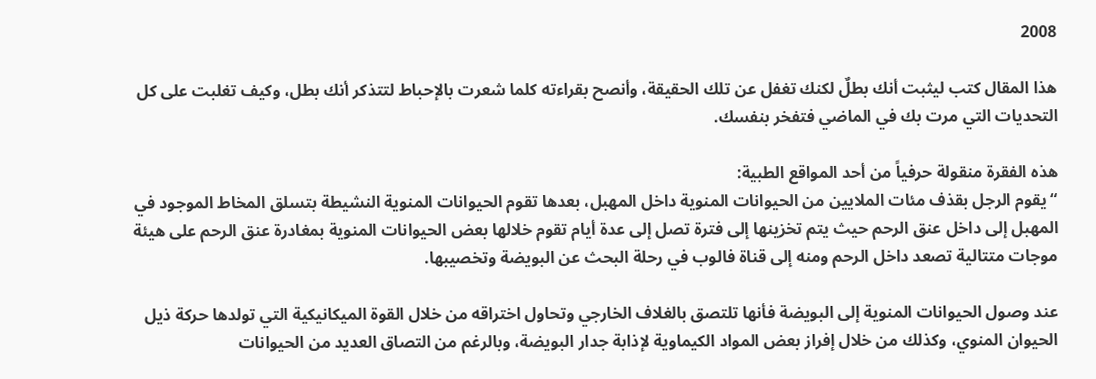2008

هذا المقال كتب ليثبت أنك بطلٌ لكنك تغفل عن تلك الحقيقة، وأنصح بقراءته كلما شعرت بالإحباط لتتذكر أنك بطل، وكيف تغلبت على كل التحديات التي مرت بك في الماضي فتفخر بنفسك.

هذه الفقرة منقولة حرفياً من أحد المواقع الطبية:
“يقوم الرجل بقذف مئات الملايين من الحيوانات المنوية داخل المهبل، بعدها تقوم الحيوانات المنوية النشيطة بتسلق المخاط الموجود في المهبل إلى داخل عنق الرحم حيث يتم تخزينها إلى فترة تصل إلى عدة أيام تقوم خلالها بعض الحيوانات المنوية بمغادرة عنق الرحم على هيئة موجات متتالية تصعد داخل الرحم ومنه إلى قناة فالوب في رحلة البحث عن البويضة وتخصيبها.

عند وصول الحيوانات المنوية إلى البويضة فأنها تلتصق بالغلاف الخارجي وتحاول اختراقه من خلال القوة الميكانيكية التي تولدها حركة ذيل الحيوان المنوي، وكذلك من خلال إفراز بعض المواد الكيماوية لإذابة جدار البويضة، وبالرغم من التصاق العديد من الحيوانات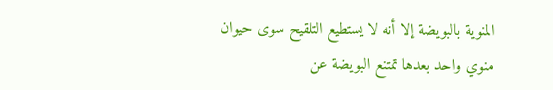المنوية بالبويضة إلا أنه لا يستطيع التلقيح سوى حيوان منوي واحد بعدها تمتنع البويضة عن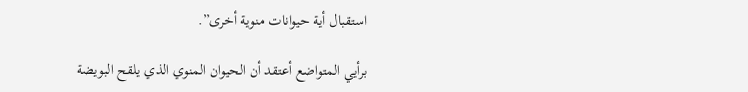استقبال أية حيوانات منوية أخرى”.

برأيي المتواضع أعتقد أن الحيوان المنوي الذي يلقح البويضة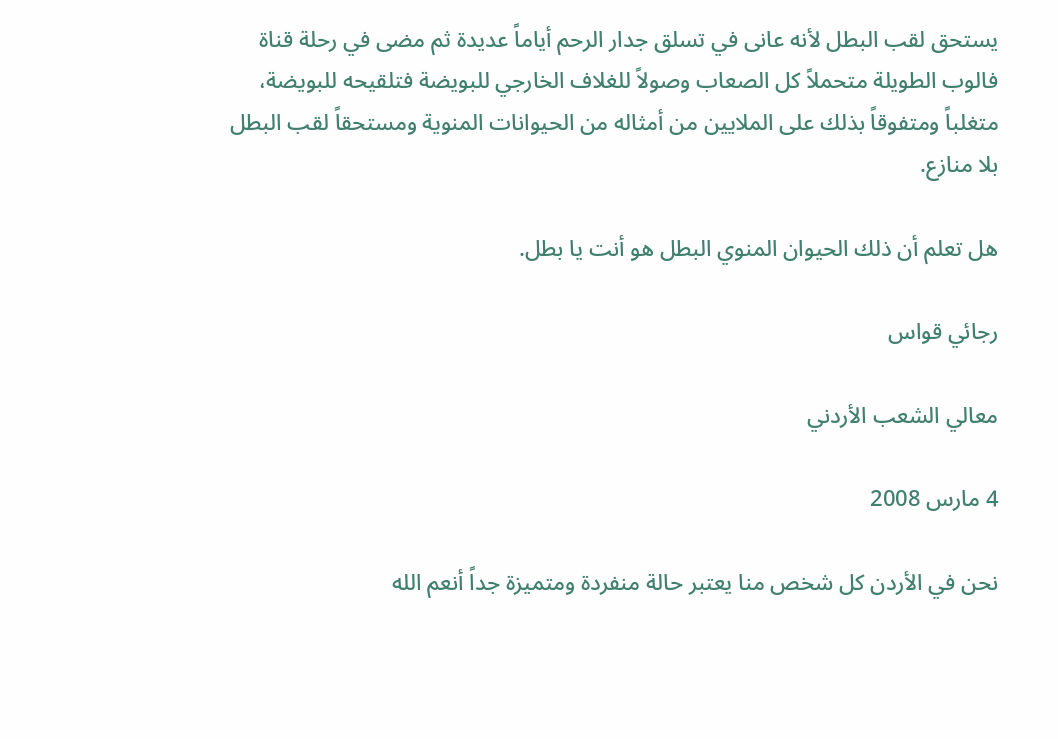يستحق لقب البطل لأنه عانى في تسلق جدار الرحم أياماً عديدة ثم مضى في رحلة قناة فالوب الطويلة متحملاً كل الصعاب وصولاً للغلاف الخارجي للبويضة فتلقيحه للبويضة، متغلباً ومتفوقاً بذلك على الملايين من أمثاله من الحيوانات المنوية ومستحقاً لقب البطل بلا منازع.

هل تعلم أن ذلك الحيوان المنوي البطل هو أنت يا بطل.

رجائي قواس

معالي الشعب الأردني

4 مارس 2008

نحن في الأردن كل شخص منا يعتبر حالة منفردة ومتميزة جداً أنعم الله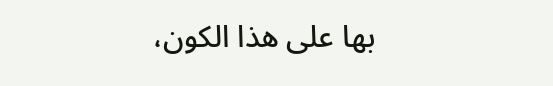بها على هذا الكون،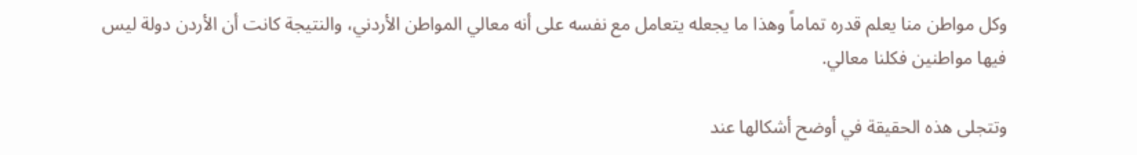وكل مواطن منا يعلم قدره تماماً وهذا ما يجعله يتعامل مع نفسه على أنه معالي المواطن الأردني، والنتيجة كانت أن الأردن دولة ليس فيها مواطنين فكلنا معالي.

وتتجلى هذه الحقيقة في أوضح أشكالها عند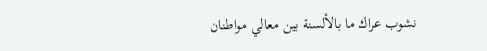نشوب عراك ما بالألسنة بين معالي مواطنان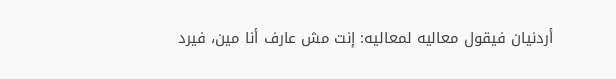أردنيان فيقول معاليه لمعاليه: إنت مش عارف أنا مين، فيرد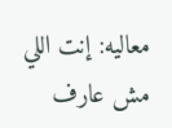معاليه: إنت اللي مش عارف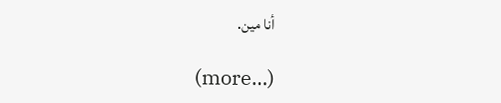أنا مين.

(more…)